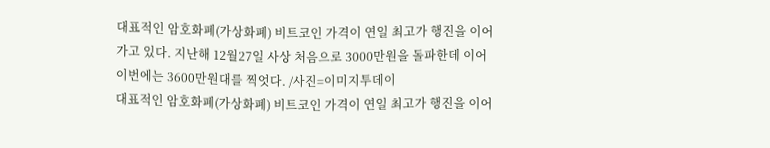대표적인 암호화폐(가상화폐) 비트코인 가격이 연일 최고가 행진을 이어가고 있다. 지난해 12월27일 사상 처음으로 3000만원을 돌파한데 이어 이번에는 3600만원대를 찍엇다. /사진=이미지투데이
대표적인 암호화폐(가상화폐) 비트코인 가격이 연일 최고가 행진을 이어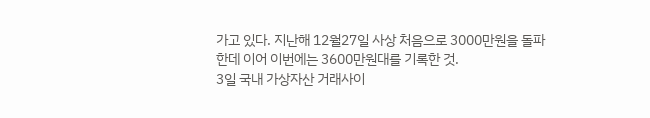가고 있다. 지난해 12월27일 사상 처음으로 3000만원을 돌파한데 이어 이번에는 3600만원대를 기록한 것.
3일 국내 가상자산 거래사이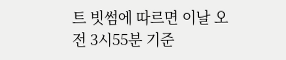트 빗썸에 따르면 이날 오전 3시55분 기준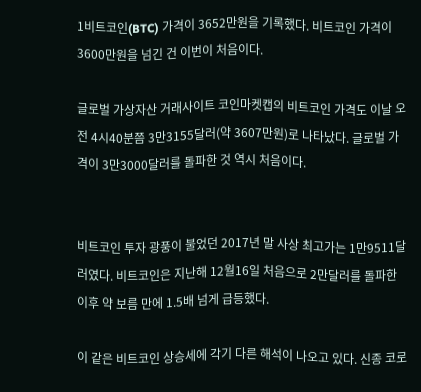1비트코인(BTC) 가격이 3652만원을 기록했다. 비트코인 가격이 3600만원을 넘긴 건 이번이 처음이다.

글로벌 가상자산 거래사이트 코인마켓캡의 비트코인 가격도 이날 오전 4시40분쯤 3만3155달러(약 3607만원)로 나타났다. 글로벌 가격이 3만3000달러를 돌파한 것 역시 처음이다.


비트코인 투자 광풍이 불었던 2017년 말 사상 최고가는 1만9511달러였다. 비트코인은 지난해 12월16일 처음으로 2만달러를 돌파한 이후 약 보름 만에 1.5배 넘게 급등했다.

이 같은 비트코인 상승세에 각기 다른 해석이 나오고 있다. 신종 코로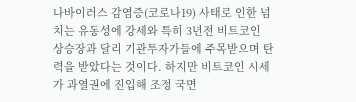나바이러스 감염증(코로나19) 사태로 인한 넘치는 유동성에 강세와 특히 3년전 비트코인 상승장과 달리 기관투자가들에 주목받으며 탄력을 받았다는 것이다. 하지만 비트코인 시세가 과열권에 진입해 조정 국면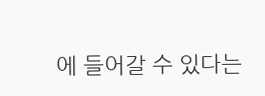에 들어갈 수 있다는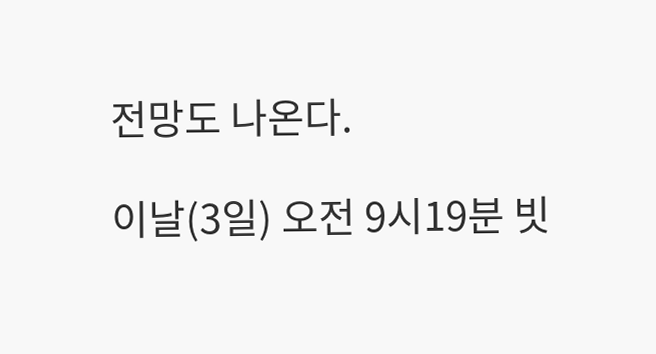전망도 나온다.

이날(3일) 오전 9시19분 빗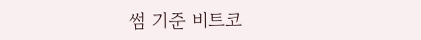썸 기준 비트코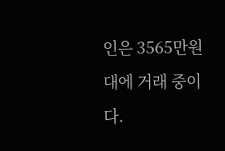인은 3565만원대에 거래 중이다.